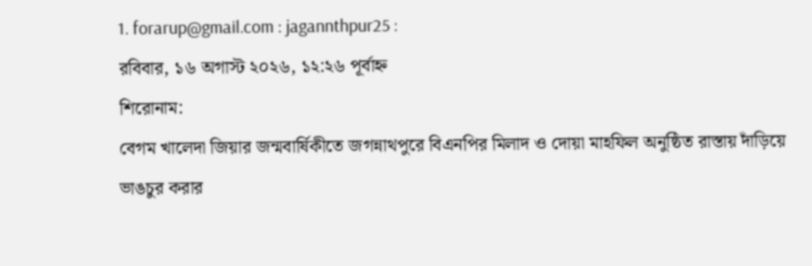1. forarup@gmail.com : jagannthpur25 :
রবিবার, ১৬ অগাস্ট ২০২৬, ১২:২৬ পূর্বাহ্ন
শিরোনাম:
বেগম খালেদা জিয়ার জন্মবার্ষিকীতে জগন্নাথপুরে বিএনপির মিলাদ ও দোয়া মাহফিল অনুষ্ঠিত রাস্তায় দাঁড়িয়ে ভাঙচুর করার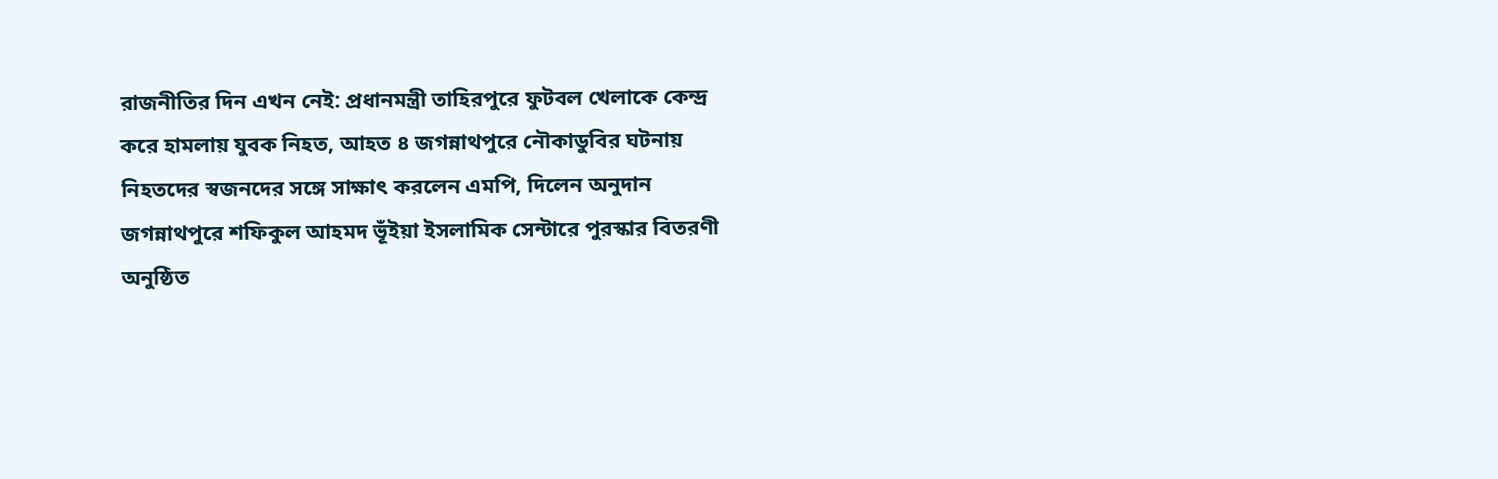রাজনীতির দিন এখন নেই: প্রধানমন্ত্রী তাহিরপুরে ফুটবল খেলাকে কেন্দ্র করে হামলায় যুবক নিহত, আহত ৪ জগন্নাথপুরে নৌকাডুবির ঘটনায় নিহতদের স্বজনদের সঙ্গে সাক্ষাৎ করলেন এমপি, দিলেন অনুদান জগন্নাথপুরে শফিকুল আহমদ ভূঁইয়া ইসলামিক সেন্টারে পুরস্কার বিতরণী অনুষ্ঠিত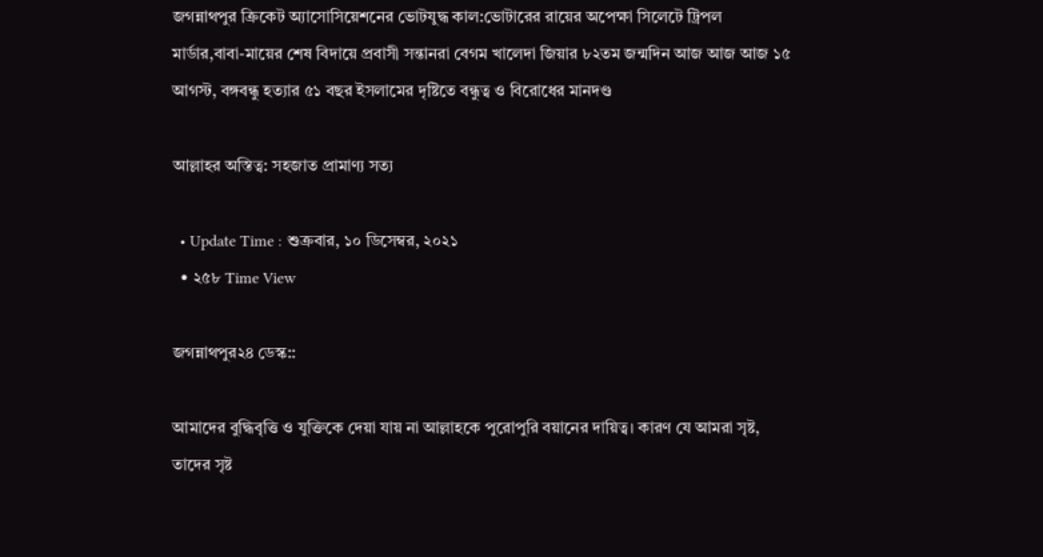জগন্নাথপুর ক্রিকেট অ্যাসোসিয়েশনের ভোটযুদ্ধ কাল:ভোটারের রায়ের অপেক্ষা সিলেটে ট্রিপল মার্ডার,বাবা-মায়ের শেষ বিদায়ে প্রবাসী সন্তানরা বেগম খালেদা জিয়ার ৮২তম জন্মদিন আজ আজ আজ ১৫ আগস্ট, বঙ্গবন্ধু হত্যার ৫১ বছর ইসলামের দৃষ্টিতে বন্ধুত্ব ও বিরোধের মানদণ্ড

আল্লাহর অস্তিত্ব: সহজাত প্রামাণ্য সত্য

  • Update Time : শুক্রবার, ১০ ডিসেম্বর, ২০২১
  • ২৫৮ Time View

জগন্নাথপুর২৪ ডেস্ক::

আমাদের বুদ্ধিবৃত্তি ও যুক্তিকে দেয়া যায় না আল্লাহকে পুরোপুরি বয়ানের দায়িত্ব। কারণ যে আমরা সৃষ্ট, তাদের সৃষ্ট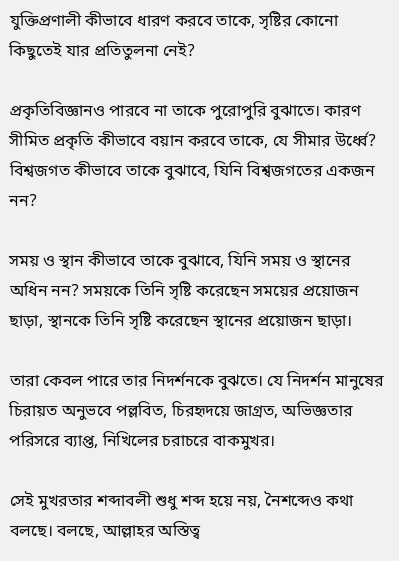যুক্তিপ্রণালী কীভাবে ধারণ করবে তাকে, সৃষ্টির কোনো কিছুতেই যার প্রতিতুলনা নেই?

প্রকৃতিবিজ্ঞানও পারবে না তাকে পুরোপুরি বুঝাতে। কারণ সীমিত প্রকৃতি কীভাবে বয়ান করবে তাকে, যে সীমার উর্ধ্বে? বিশ্বজগত কীভাবে তাকে বুঝাবে, যিনি বিশ্বজগতের একজন নন?

সময় ও স্থান কীভাবে তাকে বুঝাবে, যিনি সময় ও স্থানের অধিন নন? সময়কে তিনি সৃষ্টি করেছেন সময়ের প্রয়োজন ছাড়া, স্থানকে তিনি সৃষ্টি করেছেন স্থানের প্রয়োজন ছাড়া।

তারা কেবল পারে তার নিদর্শনকে বুঝতে। যে নিদর্শন মানুষের চিরায়ত অনুভবে পল্লবিত, চিরহৃদয়ে জাগ্রত, অভিজ্ঞতার পরিসরে ব্যাপ্ত, নিখিলের চরাচরে বাকমুখর।

সেই মুখরতার শব্দাবলী শুধু শব্দ হয়ে নয়, নৈশব্দেও কথা বলছে। বলছে, আল্লাহর অস্তিত্ব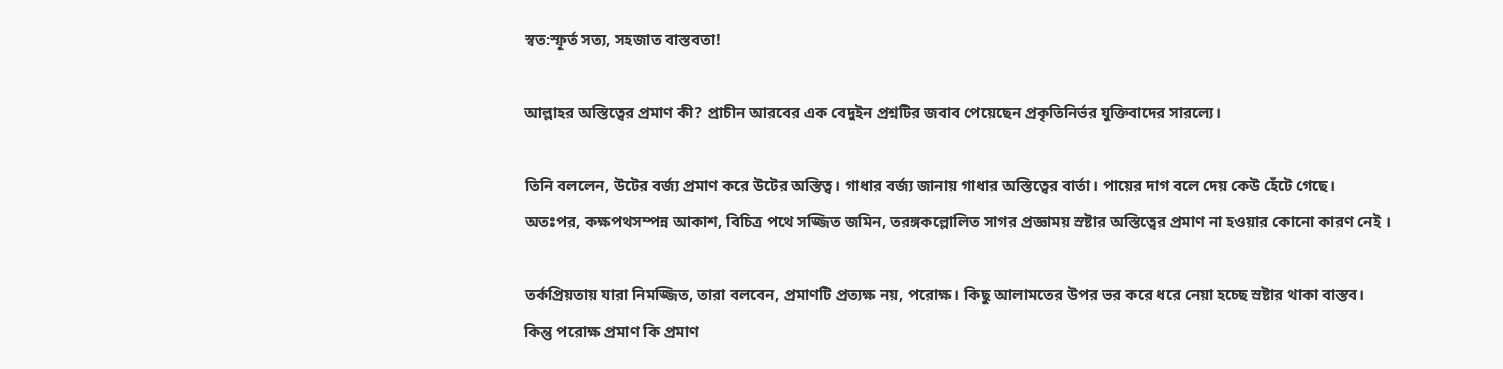স্বত:স্ফূর্ত সত্য, সহজাত বাস্তবতা!

আল্লাহর অস্তিত্বের প্রমাণ কী? প্রাচীন আরবের এক বেদুইন প্রশ্নটির জবাব পেয়েছেন প্রকৃতিনির্ভর যুক্তিবাদের সারল্যে।

তিনি বললেন, উটের বর্জ্য প্রমাণ করে উটের অস্তিত্ব। গাধার বর্জ্য জানায় গাধার অস্তিত্বের বার্তা। পায়ের দাগ বলে দেয় কেউ হেঁটে গেছে। অতঃপর, কক্ষপথসম্পন্ন আকাশ, বিচিত্র পথে সজ্জিত জমিন, তরঙ্গকল্লোলিত সাগর প্রজ্ঞাময় স্রষ্টার অস্তিত্বের প্রমাণ না হওয়ার কোনো কারণ নেই ।

তর্কপ্রিয়তায় যারা নিমজ্জিত, তারা বলবেন, প্রমাণটি প্রত্যক্ষ নয়, পরোক্ষ। কিছু আলামতের উপর ভর করে ধরে নেয়া হচ্ছে স্রষ্টার থাকা বাস্তব।  কিন্তু পরোক্ষ প্রমাণ কি প্রমাণ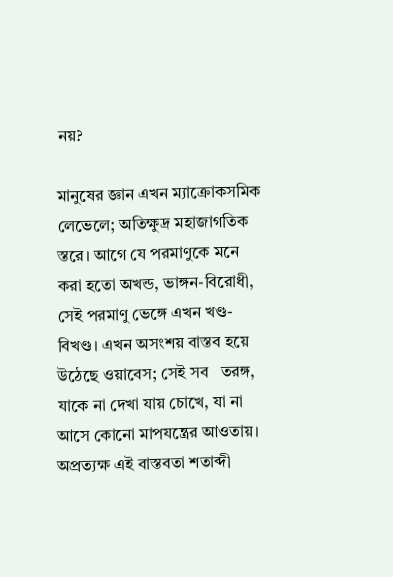নয়?

মানুষের জ্ঞান এখন ম্যাক্রোকসমিক লেভেলে; অতিক্ষুদ্র মহাজাগতিক স্তরে। আগে যে পরমাণুকে মনে করা হতো অখন্ড, ভাঙ্গন-বিরোধী,  সেই পরমাণু ভেঙ্গে এখন খণ্ড-বিখণ্ড। এখন অসংশয় বাস্তব হয়ে উঠেছে ওয়াবেস; সেই সব   তরঙ্গ, যাকে না দেখা যায় চোখে, যা না আসে কোনো মাপযন্ত্রের আওতায়। অপ্রত্যক্ষ এই বাস্তবতা শতাব্দী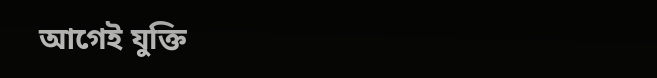আগেই যুক্তি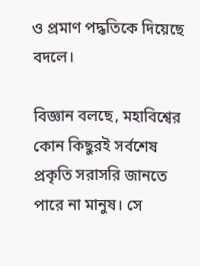ও প্রমাণ পদ্ধতিকে দিয়েছে বদলে।

বিজ্ঞান বলছে, মহাবিশ্বের কোন কিছুরই সর্বশেষ প্রকৃতি সরাসরি জানতে পারে না মানুষ। সে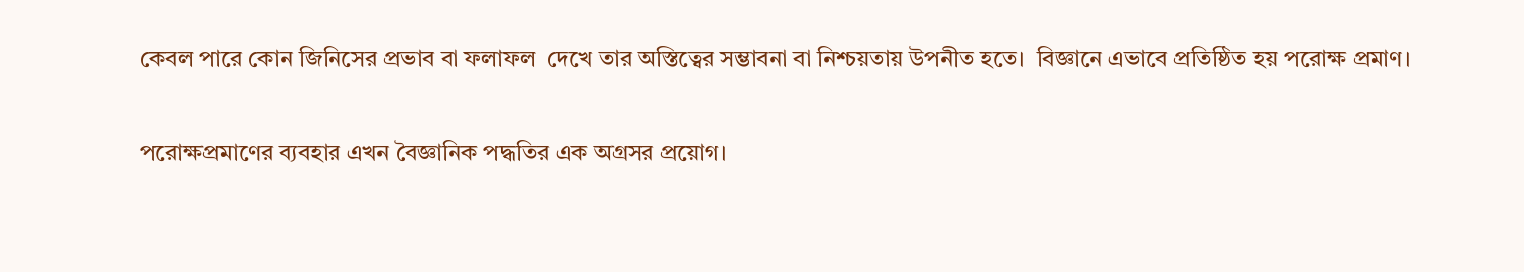কেবল পারে কোন জিনিসের প্রভাব বা ফলাফল  দেখে তার অস্তিত্বের সম্ভাবনা বা নিশ্চয়তায় উপনীত হতে।  বিজ্ঞানে এভাবে প্রতিষ্ঠিত হয় পরোক্ষ প্রমাণ।

পরোক্ষপ্রমাণের ব্যবহার এখন বৈজ্ঞানিক পদ্ধতির এক অগ্রসর প্রয়োগ।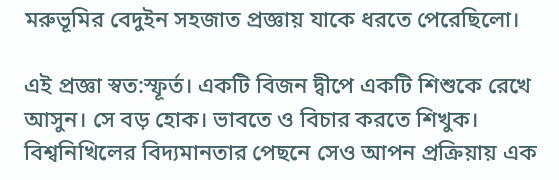মরুভূমির বেদুইন সহজাত প্রজ্ঞায় যাকে ধরতে পেরেছিলো।

এই প্রজ্ঞা স্বত:স্ফূর্ত। একটি বিজন দ্বীপে একটি শিশুকে রেখে আসুন। সে বড় হোক। ভাবতে ও বিচার করতে শিখুক। বিশ্বনিখিলের বিদ্যমানতার পেছনে সেও আপন প্রক্রিয়ায় এক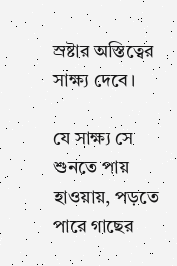স্রষ্টার অস্তিত্বের সাক্ষ্য দেবে।

যে সাক্ষ্য সে শুনতে পায় হাওয়ায়, পড়তে পারে গাছের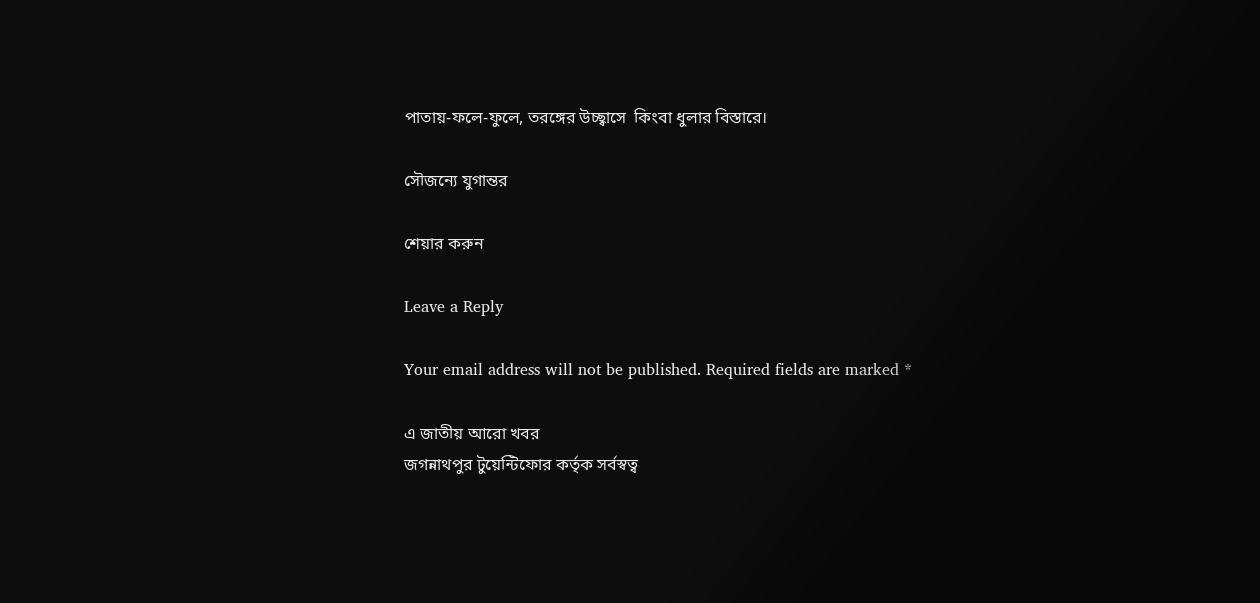পাতায়-ফলে-ফুলে, তরঙ্গের উচ্ছ্বাসে  কিংবা ধুলার বিস্তারে।

সৌজন্যে যুগান্তর

শেয়ার করুন

Leave a Reply

Your email address will not be published. Required fields are marked *

এ জাতীয় আরো খবর
জগন্নাথপুর টুয়েন্টিফোর কর্তৃক সর্বস্বত্ব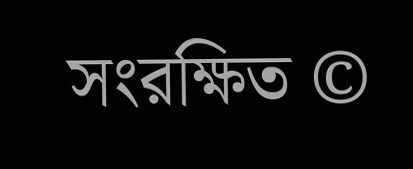সংরক্ষিত ©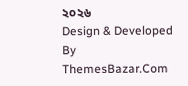২০২৬
Design & Developed By ThemesBazar.Com